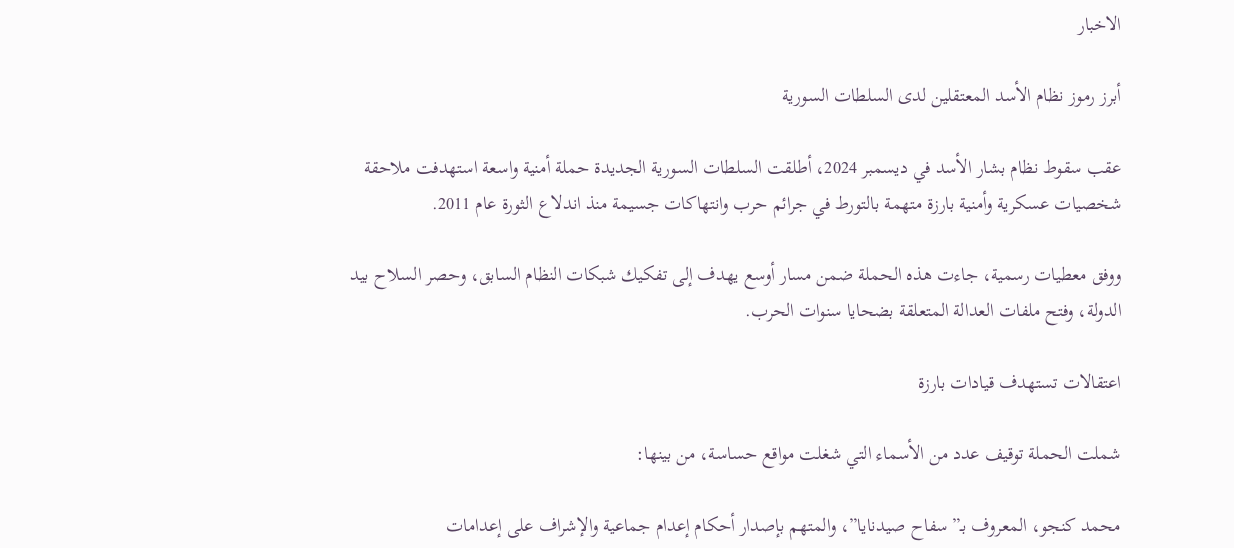الاخبار

أبرز رموز نظام الأسد المعتقلين لدى السلطات السورية

عقب سقوط نظام بشار الأسد في ديسمبر 2024، أطلقت السلطات السورية الجديدة حملة أمنية واسعة استهدفت ملاحقة شخصيات عسكرية وأمنية بارزة متهمة بالتورط في جرائم حرب وانتهاكات جسيمة منذ اندلاع الثورة عام 2011.

ووفق معطيات رسمية، جاءت هذه الحملة ضمن مسار أوسع يهدف إلى تفكيك شبكات النظام السابق، وحصر السلاح بيد الدولة، وفتح ملفات العدالة المتعلقة بضحايا سنوات الحرب.

اعتقالات تستهدف قيادات بارزة

شملت الحملة توقيف عدد من الأسماء التي شغلت مواقع حساسة، من بينها:

محمد كنجو، المعروف بـ”سفاح صيدنايا”، والمتهم بإصدار أحكام إعدام جماعية والإشراف على إعدامات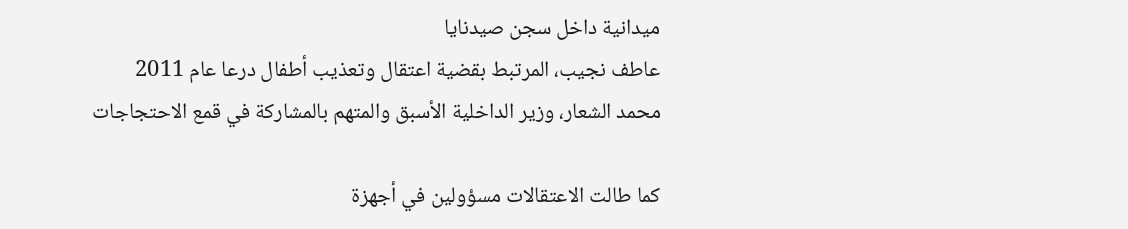ميدانية داخل سجن صيدنايا
عاطف نجيب، المرتبط بقضية اعتقال وتعذيب أطفال درعا عام 2011
محمد الشعار، وزير الداخلية الأسبق والمتهم بالمشاركة في قمع الاحتجاجات

كما طالت الاعتقالات مسؤولين في أجهزة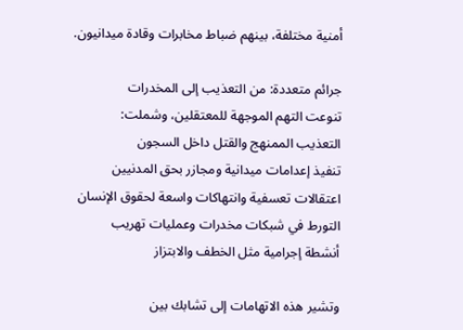أمنية مختلفة، بينهم ضباط مخابرات وقادة ميدانيون.

جرائم متعددة: من التعذيب إلى المخدرات
تنوعت التهم الموجهة للمعتقلين، وشملت:
التعذيب الممنهج والقتل داخل السجون
تنفيذ إعدامات ميدانية ومجازر بحق المدنيين
اعتقالات تعسفية وانتهاكات واسعة لحقوق الإنسان
التورط في شبكات مخدرات وعمليات تهريب
أنشطة إجرامية مثل الخطف والابتزاز

وتشير هذه الاتهامات إلى تشابك بين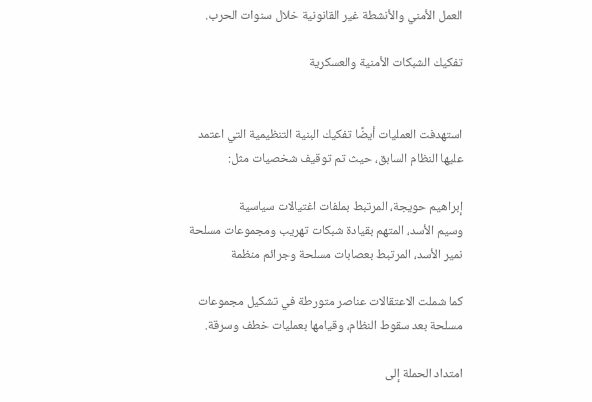العمل الأمني والأنشطة غير القانونية خلال سنوات الحرب.

تفكيك الشبكات الأمنية والعسكرية


استهدفت العمليات أيضًا تفكيك البنية التنظيمية التي اعتمد عليها النظام السابق، حيث تم توقيف شخصيات مثل:

إبراهيم حويجة، المرتبط بملفات اغتيالات سياسية
وسيم الأسد، المتهم بقيادة شبكات تهريب ومجموعات مسلحة
نمير الأسد، المرتبط بعصابات مسلحة وجرائم منظمة

كما شملت الاعتقالات عناصر متورطة في تشكيل مجموعات مسلحة بعد سقوط النظام، وقيامها بعمليات خطف وسرقة.

امتداد الحملة إلى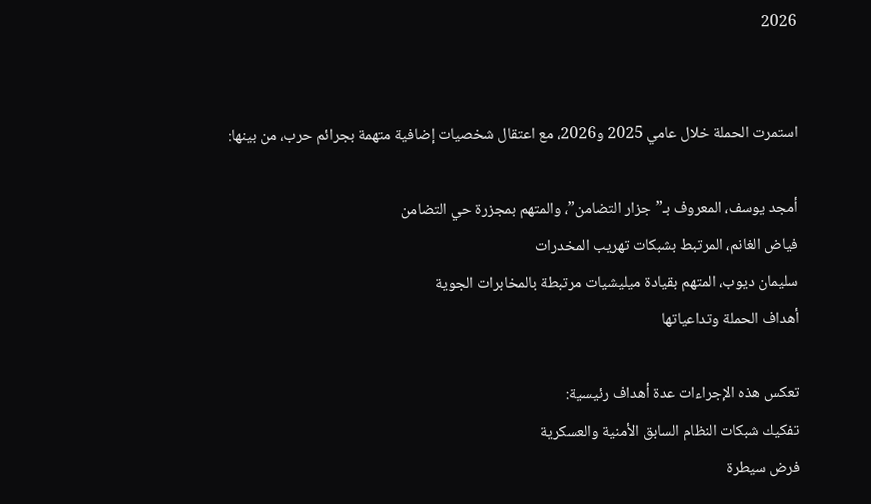2026


استمرت الحملة خلال عامي 2025 و2026، مع اعتقال شخصيات إضافية متهمة بجرائم حرب، من بينها:

أمجد يوسف، المعروف بـ”جزار التضامن”، والمتهم بمجزرة حي التضامن
فياض الغانم، المرتبط بشبكات تهريب المخدرات
سليمان ديوب، المتهم بقيادة ميليشيات مرتبطة بالمخابرات الجوية
أهداف الحملة وتداعياتها

تعكس هذه الإجراءات عدة أهداف رئيسية:
تفكيك شبكات النظام السابق الأمنية والعسكرية
فرض سيطرة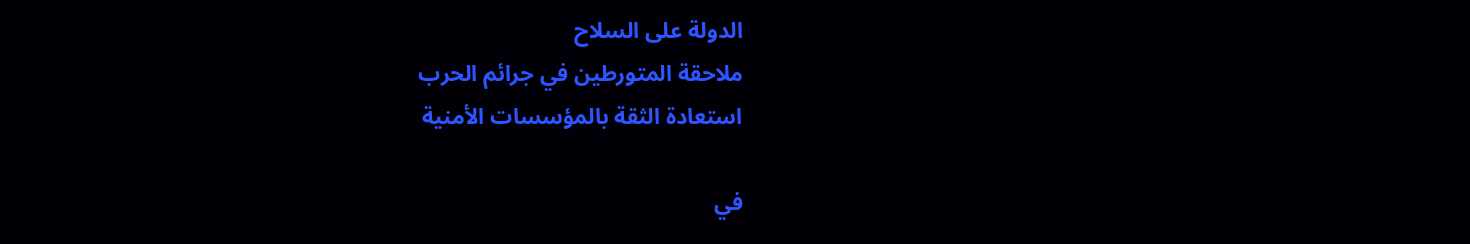الدولة على السلاح
ملاحقة المتورطين في جرائم الحرب
استعادة الثقة بالمؤسسات الأمنية

في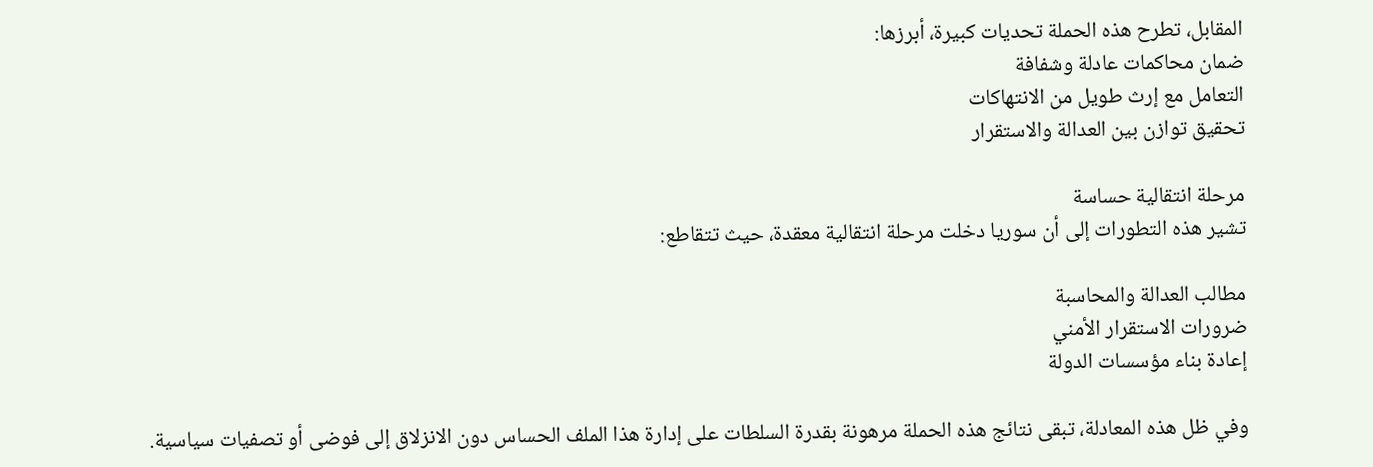المقابل، تطرح هذه الحملة تحديات كبيرة، أبرزها:
ضمان محاكمات عادلة وشفافة
التعامل مع إرث طويل من الانتهاكات
تحقيق توازن بين العدالة والاستقرار

مرحلة انتقالية حساسة
تشير هذه التطورات إلى أن سوريا دخلت مرحلة انتقالية معقدة، حيث تتقاطع:

مطالب العدالة والمحاسبة
ضرورات الاستقرار الأمني
إعادة بناء مؤسسات الدولة

وفي ظل هذه المعادلة، تبقى نتائج هذه الحملة مرهونة بقدرة السلطات على إدارة هذا الملف الحساس دون الانزلاق إلى فوضى أو تصفيات سياسية.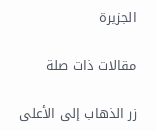الجزيرة

مقالات ذات صلة

زر الذهاب إلى الأعلى